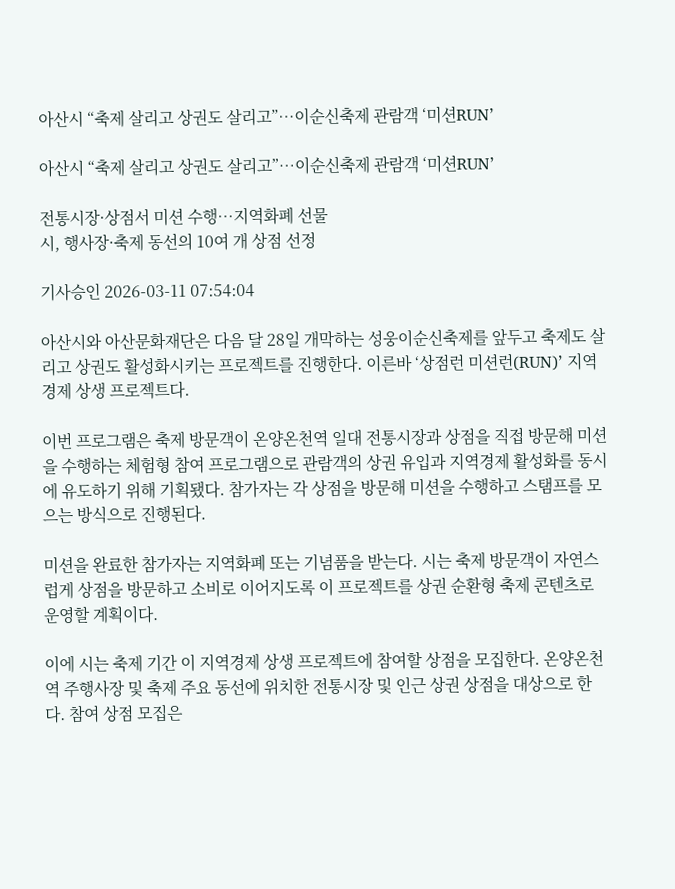아산시 “축제 살리고 상권도 살리고”…이순신축제 관람객 ‘미션RUN’

아산시 “축제 살리고 상권도 살리고”…이순신축제 관람객 ‘미션RUN’

전통시장·상점서 미션 수행…지역화폐 선물
시, 행사장·축제 동선의 10여 개 상점 선정

기사승인 2026-03-11 07:54:04

아산시와 아산문화재단은 다음 달 28일 개막하는 성웅이순신축제를 앞두고 축제도 살리고 상권도 활성화시키는 프로젝트를 진행한다. 이른바 ‘상점런 미션런(RUN)’ 지역경제 상생 프로젝트다.

이번 프로그램은 축제 방문객이 온양온천역 일대 전통시장과 상점을 직접 방문해 미션을 수행하는 체험형 참여 프로그램으로 관람객의 상권 유입과 지역경제 활성화를 동시에 유도하기 위해 기획됐다. 참가자는 각 상점을 방문해 미션을 수행하고 스탬프를 모으는 방식으로 진행된다.

미션을 완료한 참가자는 지역화폐 또는 기념품을 받는다. 시는 축제 방문객이 자연스럽게 상점을 방문하고 소비로 이어지도록 이 프로젝트를 상권 순환형 축제 콘텐츠로 운영할 계획이다.

이에 시는 축제 기간 이 지역경제 상생 프로젝트에 참여할 상점을 모집한다. 온양온천역 주행사장 및 축제 주요 동선에 위치한 전통시장 및 인근 상권 상점을 대상으로 한다. 참여 상점 모집은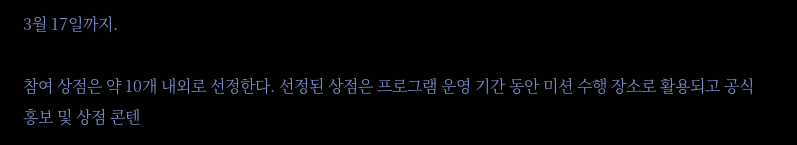3월 17일까지.

참여 상점은 약 10개 내외로 선정한다. 선정된 상점은 프로그램 운영 기간 동안 미션 수행 장소로 활용되고 공식 홍보 및 상점 콘텐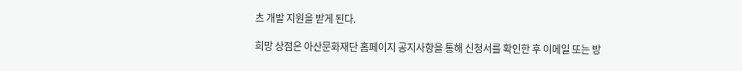츠 개발 지원을 받게 된다.

희망 상점은 아산문화재단 홈페이지 공지사항을 통해 신청서를 확인한 후 이메일 또는 방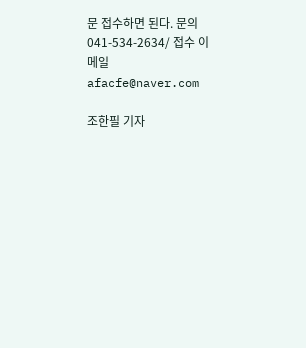문 접수하면 된다. 문의 041-534-2634/ 접수 이메일 afacfe@naver.com

조한필 기자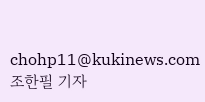chohp11@kukinews.com
조한필 기자